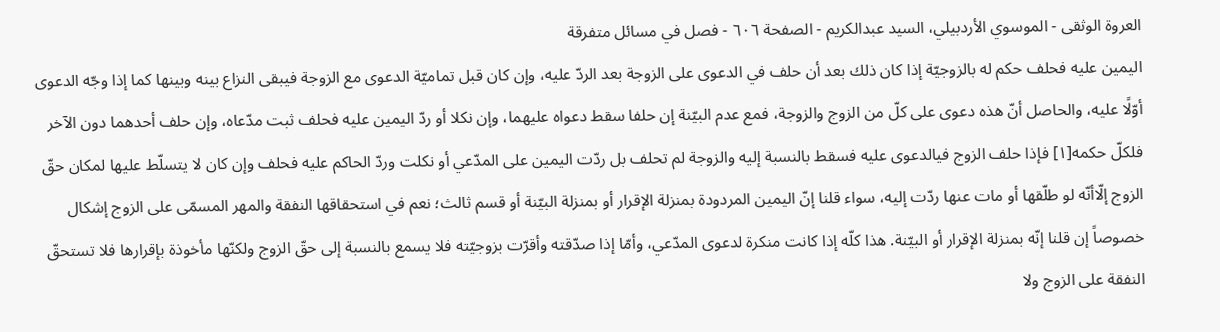العروة الوثقى - الموسوي الأردبيلي، السيد عبدالكريم - الصفحة ٦٠٦ - فصل في مسائل متفرقة
اليمين عليه فحلف حكم له بالزوجيّة إذا كان ذلك بعد أن حلف في الدعوى على الزوجة بعد الردّ عليه، وإن كان قبل تماميّة الدعوى مع الزوجة فيبقى النزاع بينه وبينها كما إذا وجّه الدعوى أوّلًا عليه، والحاصل أنّ هذه دعوى على كلّ من الزوج والزوجة، فمع عدم البيّنة إن حلفا سقط دعواه عليهما، وإن نكلا أو ردّ اليمين عليه فحلف ثبت مدّعاه، وإن حلف أحدهما دون الآخر فلكلّ حكمه[١] فإذا حلف الزوج فيالدعوى عليه فسقط بالنسبة إليه والزوجة لم تحلف بل ردّت اليمين على المدّعي أو نكلت وردّ الحاكم عليه فحلف وإن كان لا يتسلّط عليها لمكان حقّ الزوج إلّاأنّه لو طلّقها أو مات عنها ردّت إليه، سواء قلنا إنّ اليمين المردودة بمنزلة الإقرار أو بمنزلة البيّنة أو قسم ثالث؛ نعم في استحقاقها النفقة والمهر المسمّى على الزوج إشكال خصوصاً إن قلنا إنّه بمنزلة الإقرار أو البيّنة. هذا كلّه إذا كانت منكرة لدعوى المدّعي، وأمّا إذا صدّقته وأقرّت بزوجيّته فلا يسمع بالنسبة إلى حقّ الزوج ولكنّها مأخوذة بإقرارها فلا تستحقّ النفقة على الزوج ولا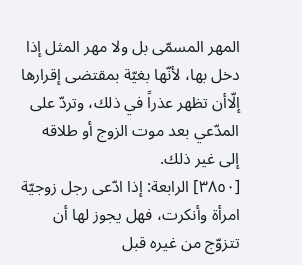المهر المسمّى بل ولا مهر المثل إذا دخل بها، لأنّها بغيّة بمقتضى إقرارها إلّاأن تظهر عذراً في ذلك، وتردّ على المدّعي بعد موت الزوج أو طلاقه إلى غير ذلك.
[٣٨٥٠] الرابعة: إذا ادّعى رجل زوجيّة امرأة وأنكرت، فهل يجوز لها أن تتزوّج من غيره قبل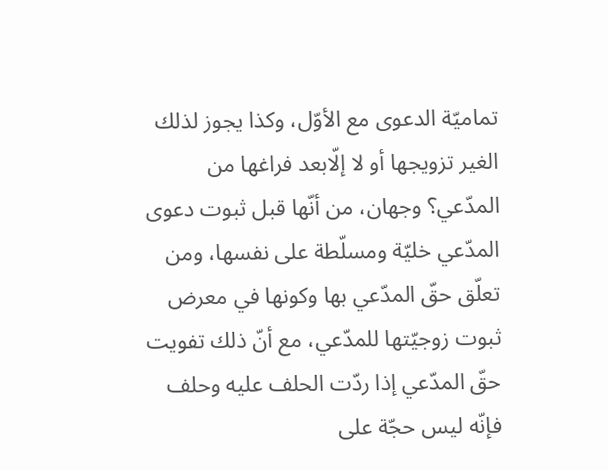تماميّة الدعوى مع الأوّل، وكذا يجوز لذلك الغير تزويجها أو لا إلّابعد فراغها من المدّعي؟ وجهان، من أنّها قبل ثبوت دعوى المدّعي خليّة ومسلّطة على نفسها، ومن تعلّق حقّ المدّعي بها وكونها في معرض ثبوت زوجيّتها للمدّعي، مع أنّ ذلك تفويت حقّ المدّعي إذا ردّت الحلف عليه وحلف فإنّه ليس حجّة على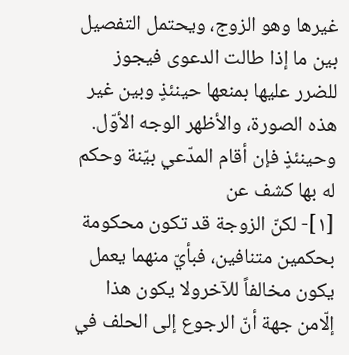غيرها وهو الزوج، ويحتمل التفصيل بين ما إذا طالت الدعوى فيجوز للضرر عليها بمنعها حينئذٍ وبين غير هذه الصورة، والأظهر الوجه الأوّل. وحينئذٍ فإن أقام المدّعي بيّنة وحكم له بها كشف عن
[١]- لكنّ الزوجة قد تكون محكومة بحكمين متنافين، فبأيّ منهما يعمل يكون مخالفاً للآخرولا يكون هذا إلّامن جهة أنّ الرجوع إلى الحلف في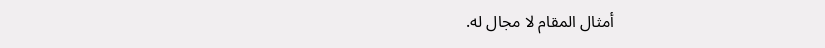أمثال المقام لا مجال له.